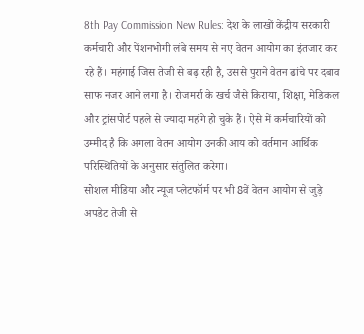8th Pay Commission New Rules: देश के लाखों केंद्रीय सरकारी कर्मचारी और पेंशनभोगी लंबे समय से नए वेतन आयोग का इंतजार कर रहे हैं। महंगाई जिस तेजी से बढ़ रही है, उससे पुराने वेतन ढांचे पर दबाव साफ नजर आने लगा है। रोजमर्रा के खर्च जैसे किराया, शिक्षा, मेडिकल और ट्रांसपोर्ट पहले से ज्यादा महंगे हो चुके हैं। ऐसे में कर्मचारियों को उम्मीद है कि अगला वेतन आयोग उनकी आय को वर्तमान आर्थिक परिस्थितियों के अनुसार संतुलित करेगा।
सोशल मीडिया और न्यूज प्लेटफॉर्म पर भी 8वें वेतन आयोग से जुड़े अपडेट तेजी से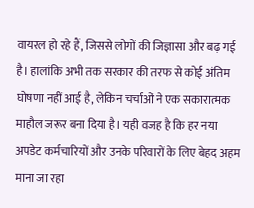वायरल हो रहे हैं, जिससे लोगों की जिज्ञासा और बढ़ गई है। हालांकि अभी तक सरकार की तरफ से कोई अंतिम घोषणा नहीं आई है, लेकिन चर्चाओं ने एक सकारात्मक माहौल जरूर बना दिया है। यही वजह है कि हर नया अपडेट कर्मचारियों और उनके परिवारों के लिए बेहद अहम माना जा रहा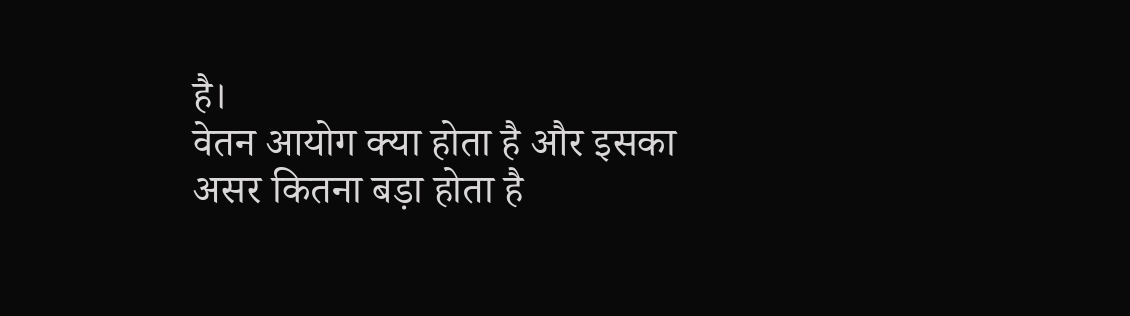है।
वेतन आयोग क्या होता है और इसका असर कितना बड़ा होता है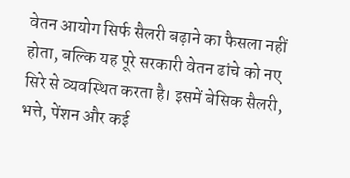वेतन आयोग सिर्फ सैलरी बढ़ाने का फैसला नहीं होता, बल्कि यह पूरे सरकारी वेतन ढांचे को नए सिरे से व्यवस्थित करता है। इसमें बेसिक सैलरी, भत्ते, पेंशन और कई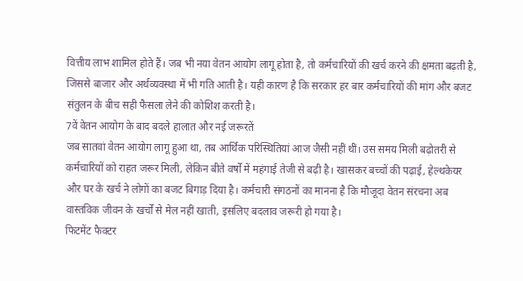वित्तीय लाभ शामिल होते हैं। जब भी नया वेतन आयोग लागू होता है, तो कर्मचारियों की खर्च करने की क्षमता बढ़ती है, जिससे बाजार और अर्थव्यवस्था में भी गति आती है। यही कारण है कि सरकार हर बार कर्मचारियों की मांग और बजट संतुलन के बीच सही फैसला लेने की कोशिश करती है।
7वें वेतन आयोग के बाद बदले हालात और नई जरूरतें
जब सातवां वेतन आयोग लागू हुआ था, तब आर्थिक परिस्थितियां आज जैसी नहीं थीं। उस समय मिली बढ़ोतरी से कर्मचारियों को राहत जरूर मिली, लेकिन बीते वर्षों में महंगाई तेजी से बढ़ी है। खासकर बच्चों की पढ़ाई, हेल्थकेयर और घर के खर्च ने लोगों का बजट बिगाड़ दिया है। कर्मचारी संगठनों का मानना है कि मौजूदा वेतन संरचना अब वास्तविक जीवन के खर्चों से मेल नहीं खाती, इसलिए बदलाव जरूरी हो गया है।
फिटमेंट फैक्टर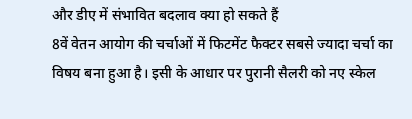और डीए में संभावित बदलाव क्या हो सकते हैं
8वें वेतन आयोग की चर्चाओं में फिटमेंट फैक्टर सबसे ज्यादा चर्चा का विषय बना हुआ है। इसी के आधार पर पुरानी सैलरी को नए स्केल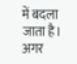में बदला जाता है। अगर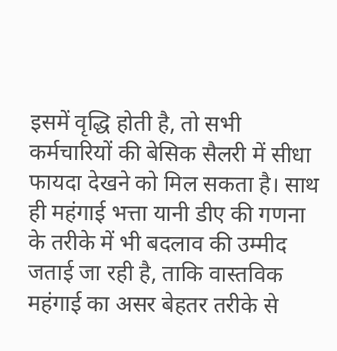इसमें वृद्धि होती है, तो सभी कर्मचारियों की बेसिक सैलरी में सीधा फायदा देखने को मिल सकता है। साथ ही महंगाई भत्ता यानी डीए की गणना के तरीके में भी बदलाव की उम्मीद जताई जा रही है, ताकि वास्तविक महंगाई का असर बेहतर तरीके से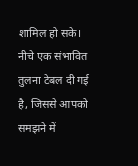शामिल हो सके।
नीचे एक संभावित तुलना टेबल दी गई है, जिससे आपको समझने में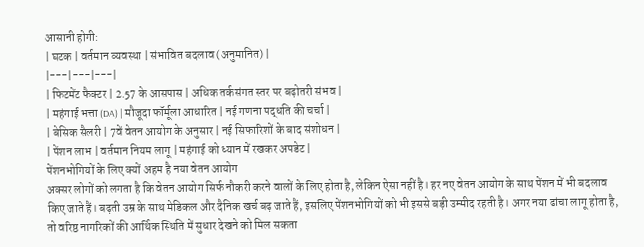आसानी होगी:
| घटक | वर्तमान व्यवस्था | संभावित बदलाव (अनुमानित) |
|---|---|---|
| फिटमेंट फैक्टर | 2.57 के आसपास | अधिक तर्कसंगत स्तर पर बढ़ोतरी संभव |
| महंगाई भत्ता (DA) | मौजूदा फॉर्मूला आधारित | नई गणना पद्धति की चर्चा |
| बेसिक सैलरी | 7वें वेतन आयोग के अनुसार | नई सिफारिशों के बाद संशोधन |
| पेंशन लाभ | वर्तमान नियम लागू | महंगाई को ध्यान में रखकर अपडेट |
पेंशनभोगियों के लिए क्यों अहम है नया वेतन आयोग
अक्सर लोगों को लगता है कि वेतन आयोग सिर्फ नौकरी करने वालों के लिए होता है, लेकिन ऐसा नहीं है। हर नए वेतन आयोग के साथ पेंशन में भी बदलाव किए जाते हैं। बढ़ती उम्र के साथ मेडिकल और दैनिक खर्च बढ़ जाते हैं, इसलिए पेंशनभोगियों को भी इससे बड़ी उम्मीद रहती है। अगर नया ढांचा लागू होता है, तो वरिष्ठ नागरिकों की आर्थिक स्थिति में सुधार देखने को मिल सकता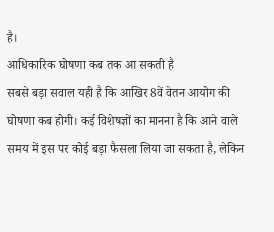है।
आधिकारिक घोषणा कब तक आ सकती है
सबसे बड़ा सवाल यही है कि आखिर 8वें वेतन आयोग की घोषणा कब होगी। कई विशेषज्ञों का मानना है कि आने वाले समय में इस पर कोई बड़ा फैसला लिया जा सकता है, लेकिन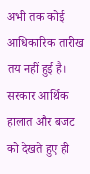अभी तक कोई आधिकारिक तारीख तय नहीं हुई है। सरकार आर्थिक हालात और बजट को देखते हुए ही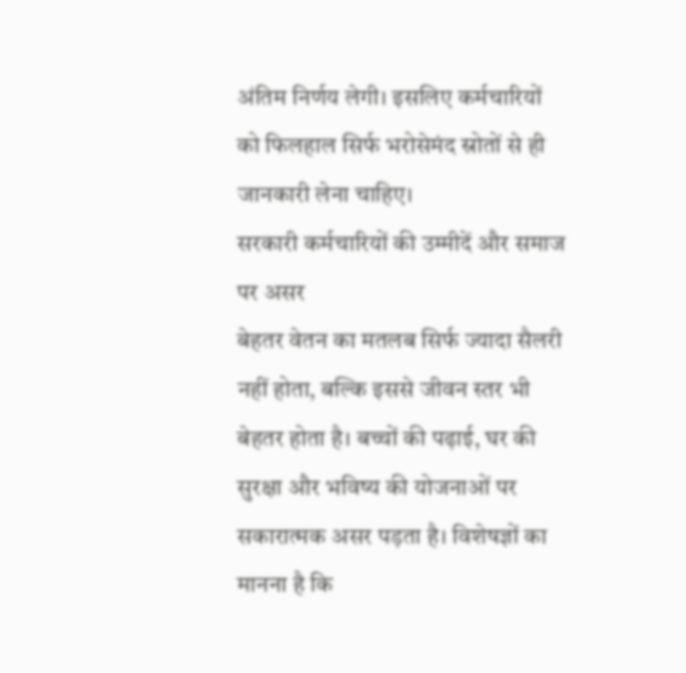अंतिम निर्णय लेगी। इसलिए कर्मचारियों को फिलहाल सिर्फ भरोसेमंद स्रोतों से ही जानकारी लेना चाहिए।
सरकारी कर्मचारियों की उम्मीदें और समाज पर असर
बेहतर वेतन का मतलब सिर्फ ज्यादा सैलरी नहीं होता, बल्कि इससे जीवन स्तर भी बेहतर होता है। बच्चों की पढ़ाई, घर की सुरक्षा और भविष्य की योजनाओं पर सकारात्मक असर पड़ता है। विशेषज्ञों का मानना है कि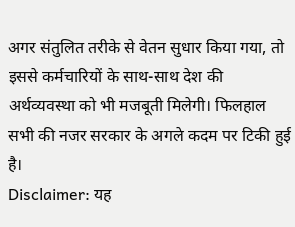अगर संतुलित तरीके से वेतन सुधार किया गया, तो इससे कर्मचारियों के साथ-साथ देश की अर्थव्यवस्था को भी मजबूती मिलेगी। फिलहाल सभी की नजर सरकार के अगले कदम पर टिकी हुई है।
Disclaimer: यह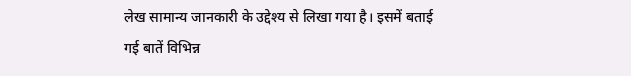लेख सामान्य जानकारी के उद्देश्य से लिखा गया है। इसमें बताई गई बातें विभिन्न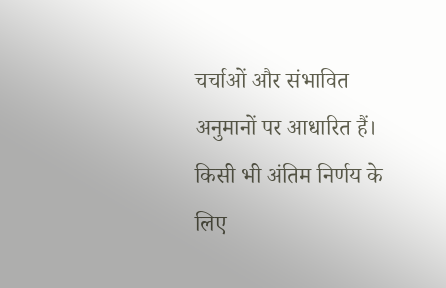चर्चाओं और संभावित अनुमानों पर आधारित हैं। किसी भी अंतिम निर्णय के लिए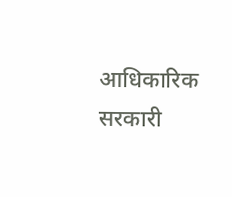आधिकारिक सरकारी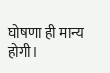घोषणा ही मान्य होगी।